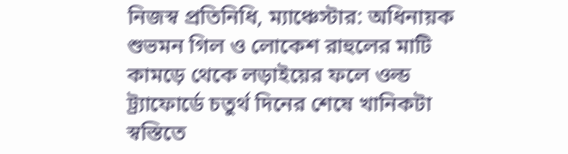নিজস্ব প্রতিনিধি, ম্যাঞ্চেস্টার: অধিনায়ক শুভমন গিল ও লোকেশ রাহুলের মাটি কামড়ে থেকে লড়াইয়ের ফলে ওল্ড ট্র্যাফোর্ডে চতুর্থ দিনের শেষে খানিকটা স্বস্তিতে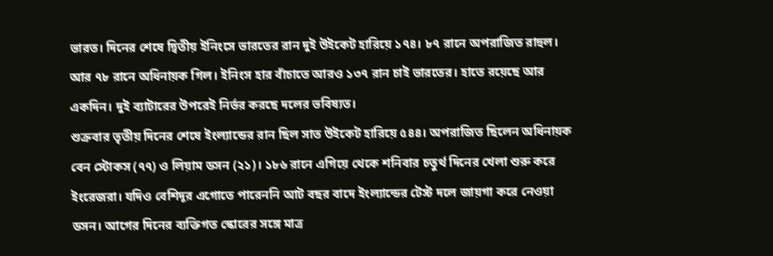ভারত। দিনের শেষে দ্বিতীয় ইনিংসে ভারতের রান দুই উইকেট হারিয়ে ১৭৪। ৮৭ রানে অপরাজিত রাহুল। আর ৭৮ রানে অধিনায়ক গিল। ইনিংস হার বাঁচাতে আরও ১৩৭ রান চাই ভারতের। হাতে রয়েছে আর একদিন। দুই ব্যাটারের উপরেই নির্ভর করছে দলের ভবিষ্যত।
শুক্রবার তৃতীয় দিনের শেষে ইংল্যান্ডের রান ছিল সাত উইকেট হারিয়ে ৫৪৪। অপরাজিত ছিলেন অধিনায়ক বেন স্টোকস (৭৭) ও লিয়াম ডসন (২১)। ১৮৬ রানে এগিয়ে থেকে শনিবার চতুর্থ দিনের খেলা শুরু করে ইংরেজরা। যদিও বেশিদূর এগোতে পারেননি আট বছর বাদে ইংল্যান্ডের টেস্ট দলে জায়গা করে নেওয়া ডসন। আগের দিনের ব্যক্তিগত স্কোরের সঙ্গে মাত্র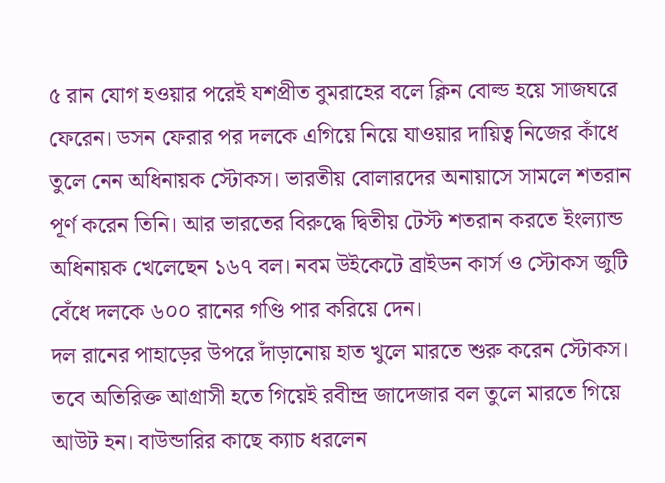৫ রান যোগ হওয়ার পরেই যশপ্রীত বুমরাহের বলে ক্লিন বোল্ড হয়ে সাজঘরে ফেরেন। ডসন ফেরার পর দলকে এগিয়ে নিয়ে যাওয়ার দায়িত্ব নিজের কাঁধে তুলে নেন অধিনায়ক স্টোকস। ভারতীয় বোলারদের অনায়াসে সামলে শতরান পূর্ণ করেন তিনি। আর ভারতের বিরুদ্ধে দ্বিতীয় টেস্ট শতরান করতে ইংল্যান্ড অধিনায়ক খেলেছেন ১৬৭ বল। নবম উইকেটে ব্রাইডন কার্স ও স্টোকস জুটি বেঁধে দলকে ৬০০ রানের গণ্ডি পার করিয়ে দেন।
দল রানের পাহাড়ের উপরে দাঁড়ানোয় হাত খুলে মারতে শুরু করেন স্টোকস। তবে অতিরিক্ত আগ্রাসী হতে গিয়েই রবীন্দ্র জাদেজার বল তুলে মারতে গিয়ে আউট হন। বাউন্ডারির কাছে ক্যাচ ধরলেন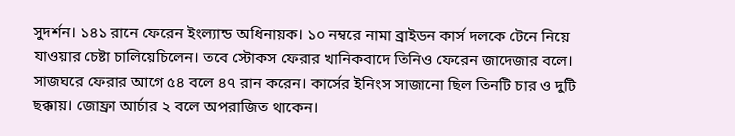সুদর্শন। ১৪১ রানে ফেরেন ইংল্যান্ড অধিনায়ক। ১০ নম্বরে নামা ব্রাইডন কার্স দলকে টেনে নিয়ে যাওয়ার চেষ্টা চালিয়েচিলেন। তবে স্টোকস ফেরার খানিকবাদে তিনিও ফেরেন জাদেজার বলে। সাজঘরে ফেরার আগে ৫৪ বলে ৪৭ রান করেন। কার্সের ইনিংস সাজানো ছিল তিনটি চার ও দুটি ছক্কায়। জোফ্রা আর্চার ২ বলে অপরাজিত থাকেন।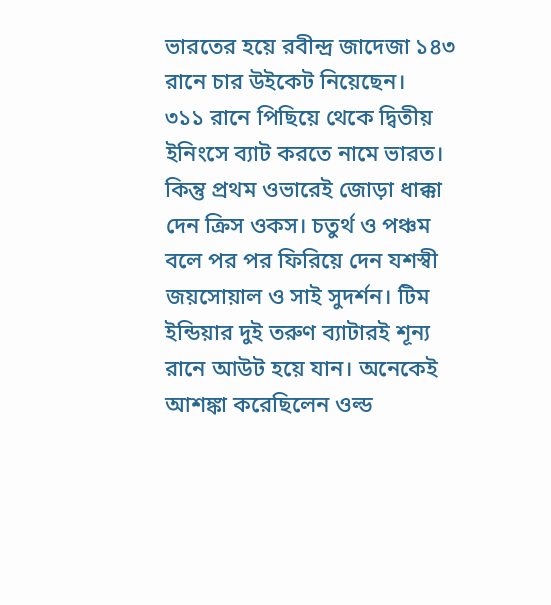ভারতের হয়ে রবীন্দ্র জাদেজা ১৪৩ রানে চার উইকেট নিয়েছেন।
৩১১ রানে পিছিয়ে থেকে দ্বিতীয় ইনিংসে ব্যাট করতে নামে ভারত। কিন্তু প্রথম ওভারেই জোড়া ধাক্কা দেন ক্রিস ওকস। চতুর্থ ও পঞ্চম বলে পর পর ফিরিয়ে দেন যশস্বী জয়সোয়াল ও সাই সুদর্শন। টিম ইন্ডিয়ার দুই তরুণ ব্যাটারই শূন্য রানে আউট হয়ে যান। অনেকেই আশঙ্কা করেছিলেন ওল্ড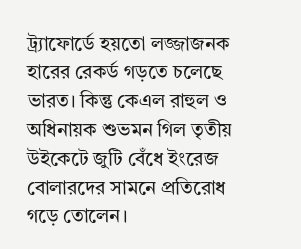ট্র্যাফোর্ডে হয়তো লজ্জাজনক হারের রেকর্ড গড়তে চলেছে ভারত। কিন্তু কেএল রাহুল ও অধিনায়ক শুভমন গিল তৃতীয় উইকেটে জুটি বেঁধে ইংরেজ বোলারদের সামনে প্রতিরোধ গড়ে তোলেন।